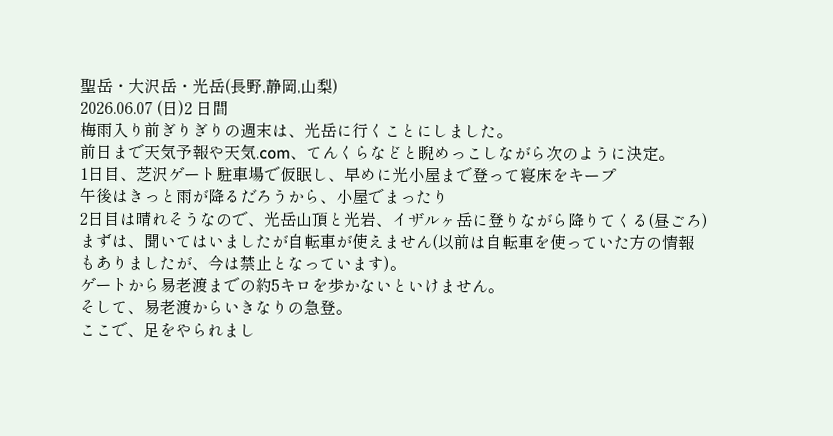聖岳・大沢岳・光岳(長野,静岡,山梨)
2026.06.07 (日)2 日間
梅雨入り前ぎりぎりの週末は、光岳に行くことにしました。
前日まで天気予報や天気.com、てんくらなどと睨めっこしながら次のように決定。
1日目、芝沢ゲート駐車場で仮眠し、早めに光小屋まで登って寝床をキープ
午後はきっと雨が降るだろうから、小屋でまったり
2日目は晴れそうなので、光岳山頂と光岩、イザルヶ岳に登りながら降りてくる(昼ごろ)
まずは、聞いてはいましたが自転車が使えません(以前は自転車を使っていた方の情報もありましたが、今は禁止となっています)。
ゲートから易老渡までの約5キロを歩かないといけません。
そして、易老渡からいきなりの急登。
ここで、足をやられまし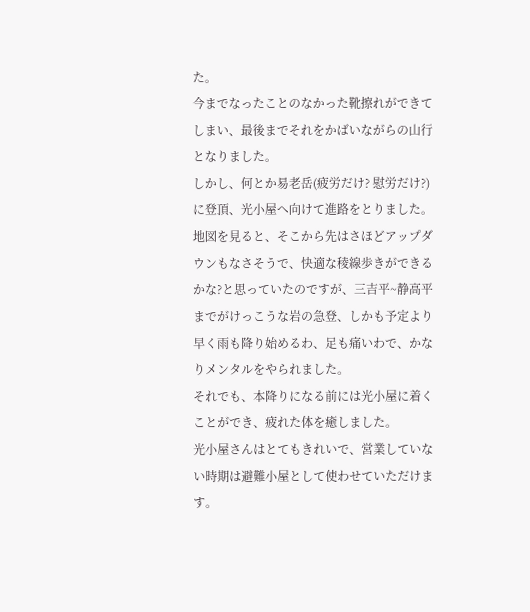た。
今までなったことのなかった靴擦れができてしまい、最後までそれをかばいながらの山行となりました。
しかし、何とか易老岳(疲労だけ? 慰労だけ?)に登頂、光小屋へ向けて進路をとりました。
地図を見ると、そこから先はさほどアップダウンもなさそうで、快適な稜線歩きができるかな?と思っていたのですが、三吉平~静高平までがけっこうな岩の急登、しかも予定より早く雨も降り始めるわ、足も痛いわで、かなりメンタルをやられました。
それでも、本降りになる前には光小屋に着くことができ、疲れた体を癒しました。
光小屋さんはとてもきれいで、営業していない時期は避難小屋として使わせていただけます。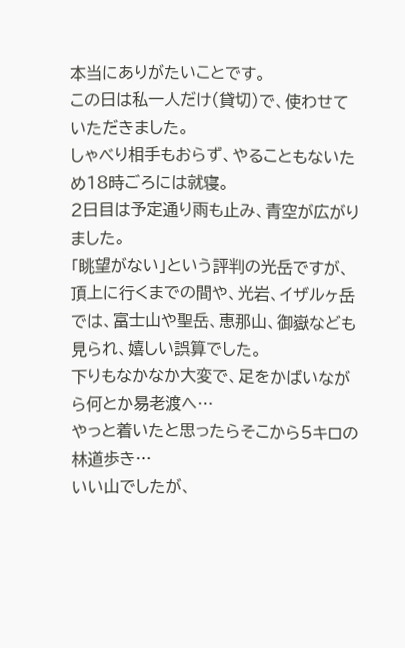本当にありがたいことです。
この日は私一人だけ(貸切)で、使わせていただきました。
しゃべり相手もおらず、やることもないため18時ごろには就寝。
2日目は予定通り雨も止み、青空が広がりました。
「眺望がない」という評判の光岳ですが、頂上に行くまでの間や、光岩、イザルヶ岳では、富士山や聖岳、恵那山、御嶽なども見られ、嬉しい誤算でした。
下りもなかなか大変で、足をかばいながら何とか易老渡へ…
やっと着いたと思ったらそこから5キロの林道歩き…
いい山でしたが、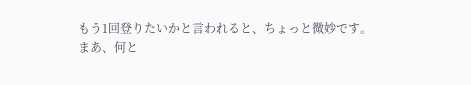もう1回登りたいかと言われると、ちょっと微妙です。
まあ、何と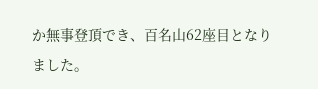か無事登頂でき、百名山62座目となりました。